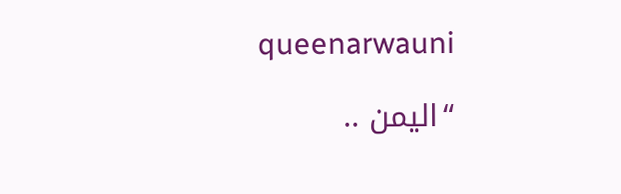queenarwauni

“اليمن ..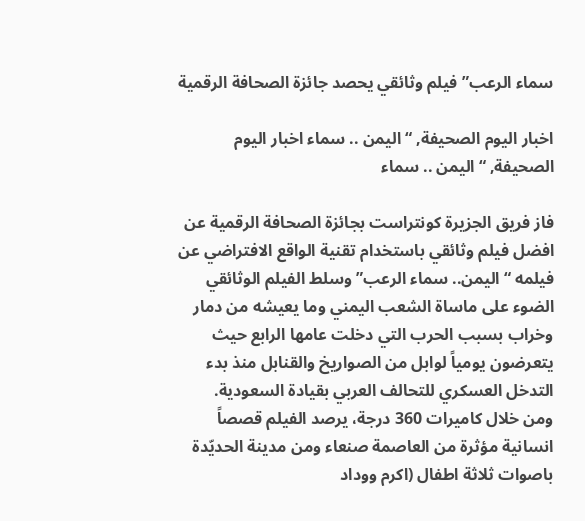سماء الرعب” فيلم وثائقي يحصد جائزة الصحافة الرقمية

اخبار اليوم الصحيفة, “اليمن .. سماء اخبار اليوم الصحيفة, “اليمن .. سماء

فاز فريق الجزيرة كونتراست بجائزة الصحافة الرقمية عن افضل فيلم وثائقي باستخدام تقنية الواقع الافتراضي عن فيلمه “اليمن.. سماء الرعب” وسلط الفيلم الوثائقي الضوء على ماساة الشعب اليمني وما يعيشه من دمار وخراب بسبب الحرب التي دخلت عامها الرابع حيث يتعرضون يومياً لوابل من الصواريخ والقنابل منذ بدء التدخل العسكري للتحالف العربي بقيادة السعودية.
ومن خلال كاميرات 360 درجة، يرصد الفيلم قصصاً انسانية مؤثرة من العاصمة صنعاء ومن مدينة الحديّدة باصوات ثلاثة اطفال (اكرم ووداد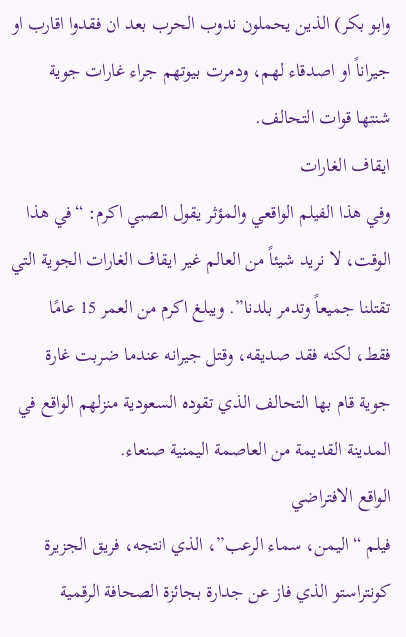وابو بكر) الذين يحملون ندوب الحرب بعد ان فقدوا اقارب او جيراناً او اصدقاء لهم، ودمرت بيوتهم جراء غارات جوية شنتها قوات التحالف.
ايقاف الغارات
وفي هذا الفيلم الواقعي والمؤثر يقول الصبي اكرم: “في هذا الوقت، لا نريد شيئاً من العالم غير ايقاف الغارات الجوية التي تقتلنا جميعاً وتدمر بلدنا”. ويبلغ اكرم من العمر 15 عامًا فقط، لكنه فقد صديقه، وقتل جيرانه عندما ضربت غارة جوية قام بها التحالف الذي تقوده السعودية منزلهم الواقع في المدينة القديمة من العاصمة اليمنية صنعاء.
الواقع الافتراضي
فيلم “اليمن، سماء الرعب”، الذي انتجه، فريق الجزيرة كونتراستو الذي فاز عن جدارة بجائزة الصحافة الرقمية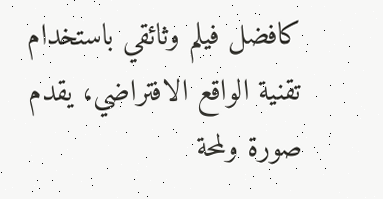كافضل فيلم وثائقي باستخدام تقنية الواقع الافتراضي، يقدم صورة ولمحة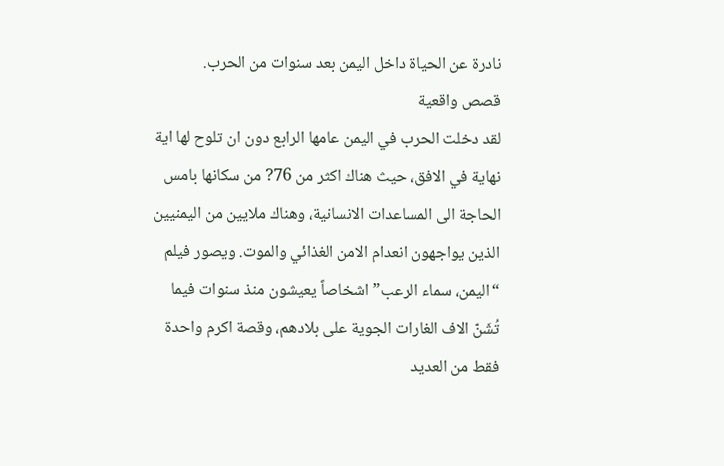نادرة عن الحياة داخل اليمن بعد سنوات من الحرب.
قصص واقعية
لقد دخلت الحرب في اليمن عامها الرابع دون ان تلوح لها اية نهاية في الافق، حيث هناك اكثر من 76? من سكانها بامس الحاجة الى المساعدات الانسانية، وهناك ملايين من اليمنيين الذين يواجهون انعدام الامن الغذائي والموت. ويصور فيلم “اليمن، سماء الرعب” اشخاصاً يعيشون منذ سنوات فيما تُشَنّ الاف الغارات الجوية على بلادهم، وقصة اكرم واحدة فقط من العديد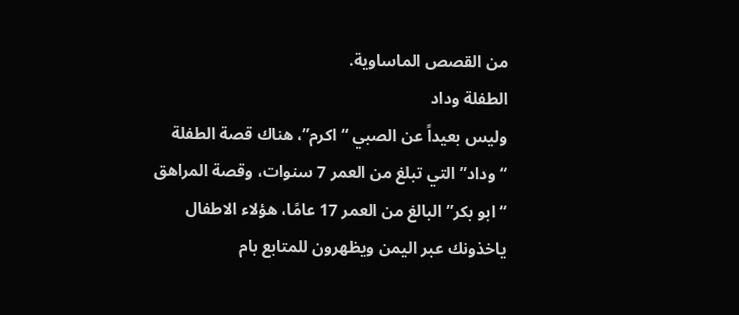من القصص الماساوية.
الطفلة وداد
وليس بعيداً عن الصبي “اكرم”، هناك قصة الطفلة “وداد” التي تبلغ من العمر 7 سنوات، وقصة المراهق “ابو بكر” البالغ من العمر 17 عامًا، هؤلاء الاطفال ياخذونك عبر اليمن ويظهرون للمتابع بام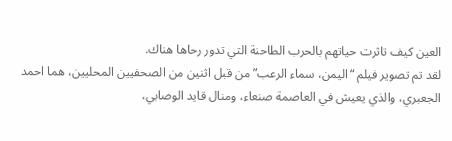العين كيف تاثرت حياتهم بالحرب الطاحنة التي تدور رحاها هناك.
لقد تم تصوير فيلم “اليمن، سماء الرعب” من قبل اثنين من الصحفيين المحليين، هما احمد الجعبري، والذي يعيش في العاصمة صنعاء، ومنال قايد الوصابي،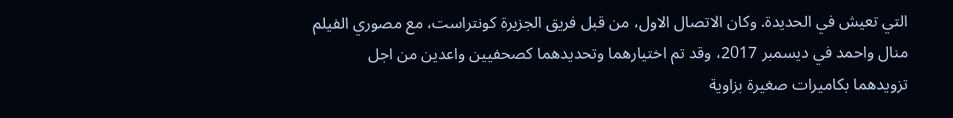التي تعيش في الحديدة. وكان الاتصال الاول، من قبل فريق الجزيرة كونتراست، مع مصوري الفيلم منال واحمد في ديسمبر 2017، وقد تم اختيارهما وتحديدهما كصحفيين واعدين من اجل تزويدهما بكاميرات صغيرة بزاوية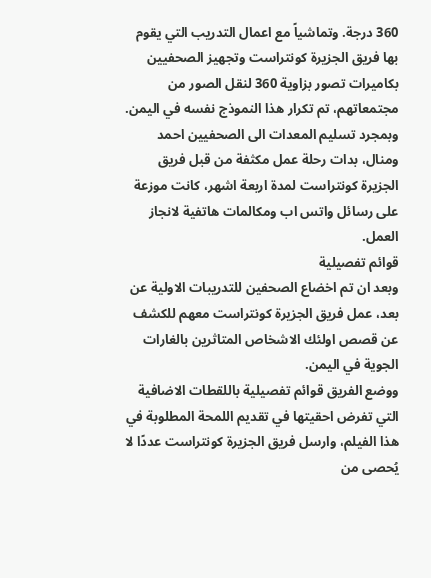360 درجة. وتماشياً مع اعمال التدريب التي يقوم بها فريق الجزيرة كونتراست وتجهيز الصحفيين بكاميرات تصور بزاوية 360 لنقل الصور من مجتمعاتهم، تم تكرار هذا النموذج نفسه في اليمن. وبمجرد تسليم المعدات الى الصحفيين احمد ومنال، بدات رحلة عمل مكثفة من قبل فريق الجزيرة كونتراست لمدة اربعة اشهر، كانت موزعة على رسائل واتس اب ومكالمات هاتفية لانجاز العمل.
قوائم تفصيلية
وبعد ان تم اخضاع الصحفين للتدريبات الاولية عن بعد، عمل فريق الجزيرة كونتراست معهم للكشف عن قصص اولئك الاشخاص المتاثرين بالغارات الجوية في اليمن.
ووضع الفريق قوائم تفصيلية باللقطات الاضافية التي تفرض احقيتها في تقديم اللمحة المطلوبة في هذا الفيلم، وارسل فريق الجزيرة كونتراست عددًا لا يُحصى من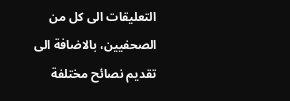التعليقات الى كل من الصحفيين، بالاضافة الى تقديم نصائح مختلفة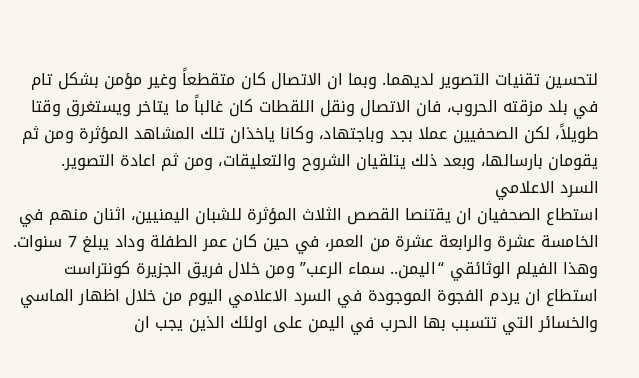لتحسين تقنيات التصوير لديهما. وبما ان الاتصال كان متقطعاً وغير مؤمن بشكل تام في بلد مزقته الحروب، فان الاتصال ونقل اللقطات كان غالباً ما يتاخر ويستغرق وقتا طويلاً، لكن الصحفيين عملا بجد وباجتهاد، وكانا ياخذان تلك المشاهد المؤثرة ومن ثم يقومان بارسالها، وبعد ذلك يتلقيان الشروح والتعليقات، ومن ثم اعادة التصوير.
السرد الاعلامي
استطاع الصحفيان ان يقتنصا القصص الثلاث المؤثرة للشبان اليمنيين، اثنان منهم في الخامسة عشرة والرابعة عشرة من العمر، في حين كان عمر الطفلة وداد يبلغ 7 سنوات.
وهذا الفيلم الوثائقي “اليمن.. سماء الرعب” ومن خلال فريق الجزيرة كونتراست استطاع ان يردم الفجوة الموجودة في السرد الاعلامي اليوم من خلال اظهار الماسي والخسائر التي تتسبب بها الحرب في اليمن على اولئك الذين يجب ان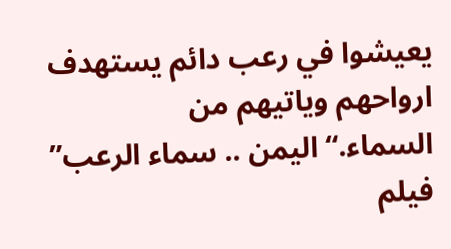يعيشوا في رعب دائم يستهدف ارواحهم وياتيهم من السماء.“اليمن .. سماء الرعب”
فيلم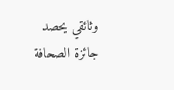وثائقي يحصد جائزة الصحافة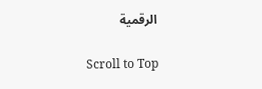الرقمية

Scroll to Top